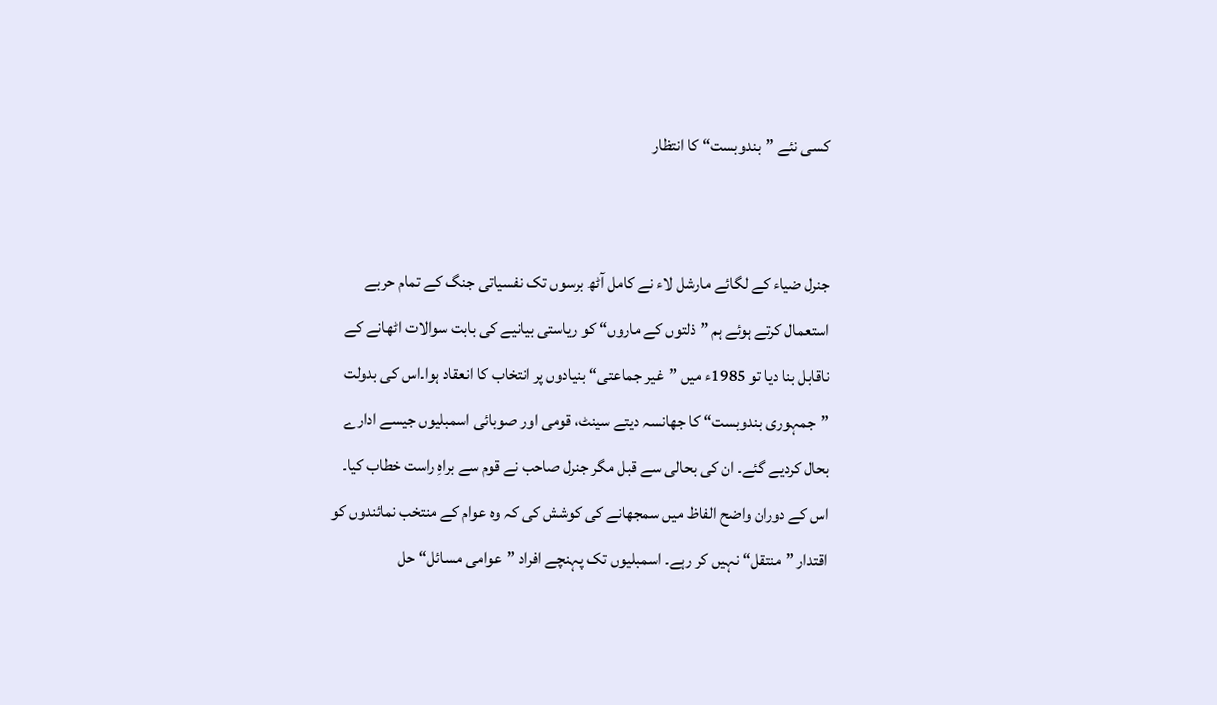کسی نئے ”بندوبست“ کا انتظار


جنرل ضیاء کے لگائے مارشل لاء نے کامل آٹھ برسوں تک نفسیاتی جنگ کے تمام حربے استعمال کرتے ہوئے ہم ”ذلتوں کے ماروں“ کو ریاستی بیانیے کی بابت سوالات اٹھانے کے ناقابل بنا دیا تو 1985ء میں ”غیر جماعتی“ بنیادوں پر انتخاب کا انعقاد ہوا۔اس کی بدولت ”جمہوری بندوبست“ کا جھانسہ دیتے سینٹ، قومی اور صوبائی اسمبلیوں جیسے ادارے بحال کردیے گئے۔ ان کی بحالی سے قبل مگر جنرل صاحب نے قوم سے براہِ راست خطاب کیا۔ اس کے دوران واضح الفاظ میں سمجھانے کی کوشش کی کہ وہ عوام کے منتخب نمائندوں کو اقتدار ”منتقل“ نہیں کر رہے۔ اسمبلیوں تک پہنچے افراد ”عوامی مسائل“ حل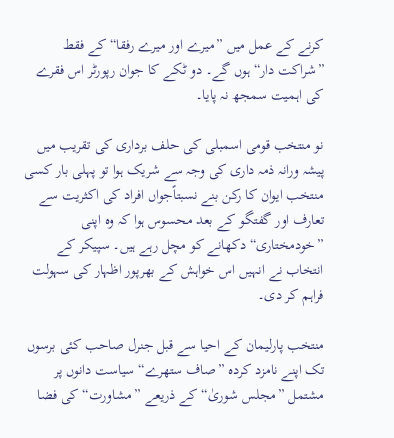کرنے کے عمل میں ”میرے اور میرے رفقا“ کے فقط ”شراکت دار“ ہوں گے۔ دو ٹکے کا جوان رپورٹر اس فقرے کی اہمیت سمجھ نہ پایا۔

نو منتخب قومی اسمبلی کی حلف برداری کی تقریب میں پیشہ ورانہ ذمہ داری کی وجہ سے شریک ہوا تو پہلی بار کسی منتخب ایوان کا رکن بنے نسبتاًجواں افراد کی اکثریت سے تعارف اور گفتگو کے بعد محسوس ہوا کہ وہ اپنی ”خودمختاری“ دکھانے کو مچل رہے ہیں۔ سپیکر کے انتخاب نے انہیں اس خواہش کے بھرپور اظہار کی سہولت فراہم کر دی۔

منتخب پارلیمان کے احیا سے قبل جنرل صاحب کئی برسوں تک اپنے نامزد کردہ ”صاف ستھرے“ سیاست دانوں پر مشتمل ”مجلس شوریٰ“ کے ذریعے ”مشاورت“ کی فضا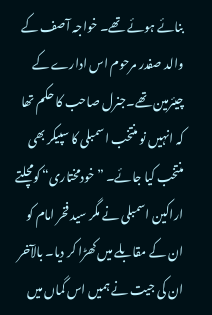بنائے ہوئے تھے۔ خواجہ آصف کے والد صفدر مرحوم اس ادارے کے چیئرمین تھے۔جنرل صاحب کا حکم تھا کہ انہیں نو منتخب اسمبلی کا سپیکر بھی منتخب کیا جائے۔ ”خودمختاری“ کومچلتے اراکین اسمبلی نے مگر سید فخر امام کو ان کے مقابلے میں کھڑا کر دیا۔ بالآخر ان کی جیت نے ہمیں اس گماں میں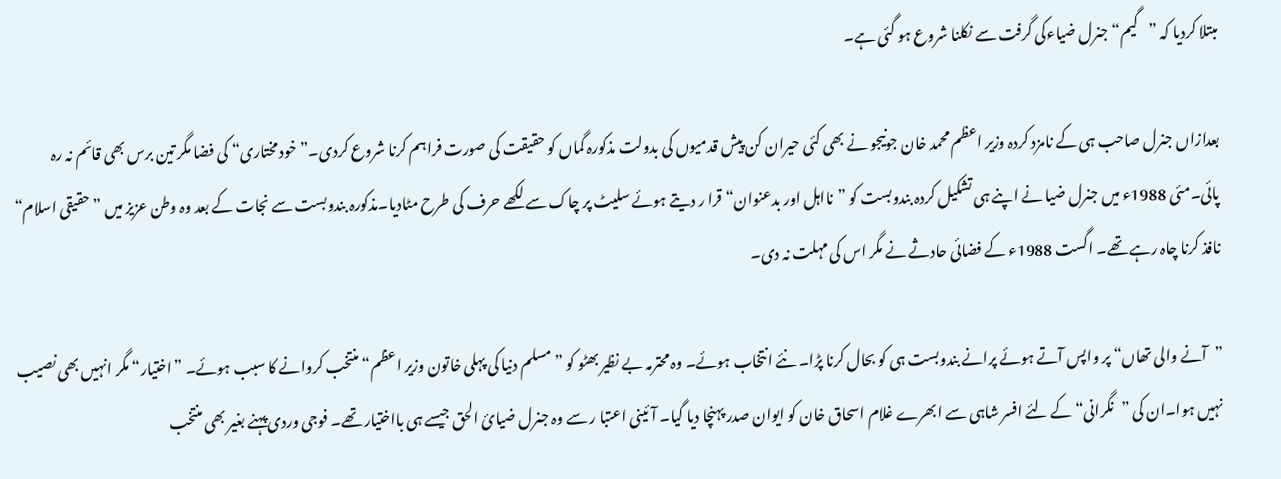مبتلا کردیا کہ ”گیم“ جنرل ضیاءکی گرفت سے نکلنا شروع ہو گئی ہے۔

بعدازاں جنرل صاحب ہی کے نامزد کردہ وزیر اعظم محمد خان جونیجو نے بھی کئی حیران کن پیش قدمیوں کی بدولت مذکورہ گماں کو حقیقت کی صورت فراہم کرنا شروع کردی۔”خود مختاری“ کی فضا مگر تین برس بھی قائم نہ رہ پائی۔مئی 1988ء میں جنرل ضیا نے اپنے ہی تشکیل کردہ بندوبست کو ”نااہل اور بدعنوان“ قرا ر دیتے ہوئے سلیٹ پر چاک سے لکھے حرف کی طرح مٹادیا۔مذکورہ بندوبست سے نجات کے بعد وہ وطن عزیز میں ”حقیقی اسلام“ نافذ کرنا چاہ رہے تھے۔ اگست 1988ء کے فضائی حادثے نے مگر اس کی مہلت نہ دی۔

”آنے والی تھاں“ پر واپس آتے ہوئے پرانے بندوبست ہی کو بحال کرنا پڑا۔ نئے انتخاب ہوئے۔ وہ محترمہ بے نظیر بھٹو کو ”مسلم دنیا کی پہلی خاتون وزیر اعظم“منتخب کروانے کا سبب ہوئے۔ ”اختیار“ مگر انہیں بھی نصیب نہیں ہوا۔ان کی ”نگرانی“ کے لئے افسر شاہی سے ابھرے غلام اسحاق خان کو ایوان صدر پہنچا دیا گیا۔ آئینی اعتبا ر سے وہ جنرل ضیائ الحق جیسے ہی بااختیار تھے۔ فوجی وردی پہنے بغیر بھی منتخب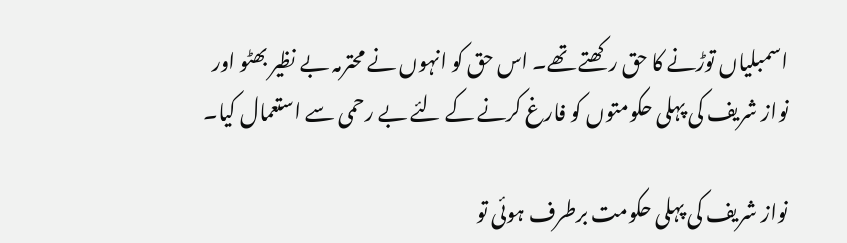اسمبلیاں توڑنے کا حق رکھتے تھے۔ اس حق کو انہوں نے محترمہ بے نظیر بھٹو اور نواز شریف کی پہلی حکومتوں کو فارغ کرنے کے لئے بے رحمی سے استعمال کیا۔

نواز شریف کی پہلی حکومت برطرف ہوئی تو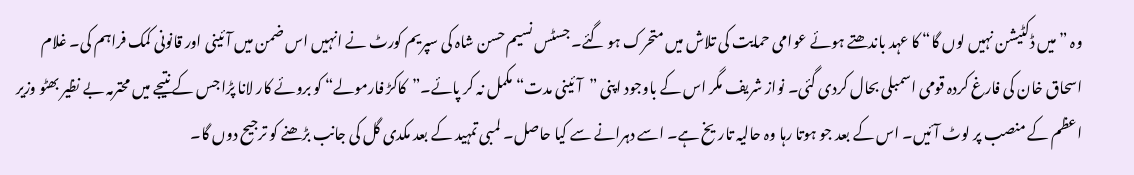وہ ”میں ڈکٹیشن نہیں لوں گا“ کا عہد باندھتے ہوئے عوامی حمایت کی تلاش میں متحرک ہو گئے۔ جسٹس نسیم حسن شاہ کی سپریم کورٹ نے انہیں اس ضمن میں آئینی اور قانونی کمک فراہم کی۔ غلام اسحاق خان کی فارغ کردہ قومی اسمبلی بحال کردی گئی۔ نواز شریف مگر اس کے باوجود اپنی ”آئینی مدت“ مکمل نہ کر پائے۔”کاکڑ فارمولے“ کو بروئے کار لانا پڑا جس کے نتیجے میں محترمہ بے نظیر بھٹو وزیر اعظم کے منصب پر لوٹ آئیں۔ اس کے بعد جو ہوتا رہا وہ حالیہ تاریخ ہے۔ اسے دہرانے سے کیا حاصل۔ لمبی تمہید کے بعد مکدی گل کی جانب بڑھنے کو ترجیح دوں گا۔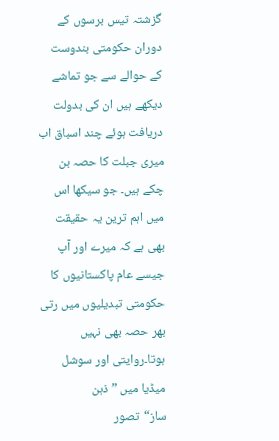گزشتہ تیس برسوں کے دوران حکومتی بندوست کے حوالے سے جو تماشے دیکھے ہیں ان کی بدولت دریافت ہوئے چند اسباق اب میری جبلت کا حصہ بن چکے ہیں۔ جو سیکھا اس میں اہم ترین یہ حقیقت بھی ہے کہ میرے اور آپ جیسے عام پاکستانیوں کا حکومتی تبدیلیوں میں رتی بھر حصہ بھی نہیں ہوتا۔روایتی اور سوشل میڈیا میں ”ذہن ساز“تصور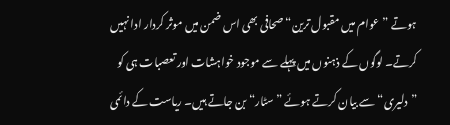ہوتے ”عوام میں مقبول ترین“ صحافی بھی اس ضمن میں موثر کردار ادا نہیں کرتے۔ لوگوں کے ذہنوں میں پہلے سے موجود خواہشات اور تعصبات ہی کو ”دلیری“ سے بیان کرتے ہوئے ”سٹار“ بن جاتے ہیں۔ ریاست کے دائمی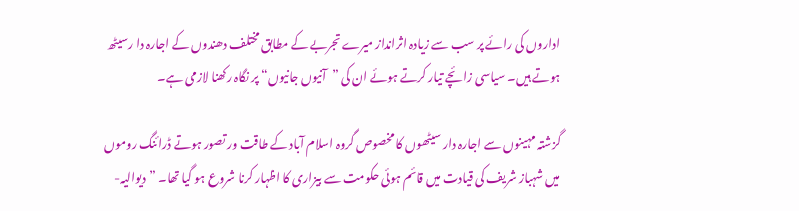اداروں کی رائے پر سب سے زیادہ اثرانداز میرے تجربے کے مطابق مختلف دھندوں کے اجارہ دا رسیٹھ ہوتے ہیں۔ سیاسی زائچے تیار کرتے ہوئے ان کی ”آنیوں جانیوں“ پر نگاہ رکھنا لازمی ہے۔

گزشتہ مہینوں سے اجارہ دار سیٹھوں کا مخصوص گروہ اسلام آباد کے طاقت ور تصور ہوتے ڈرائنگ روموں میں شہباز شریف کی قیادت میں قائم ہوئی حکومت سے بیزاری کا اظہار کرنا شروع ہو گیا تھا۔ ”دیوالیہ-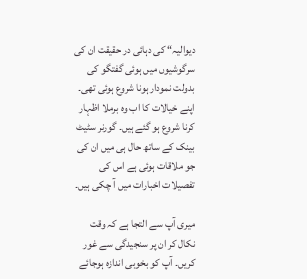دیوالیہ“ کی دہائی در حقیقت ان کی سرگوشیوں میں ہوئی گفتگو کی بدولت نمودار ہونا شروع ہوئی تھی۔ اپنے خیالات کا اب وہ برملا اظہار کرنا شروع ہو گئے ہیں۔ گورنر سٹیٹ بینک کے ساتھ حال ہی میں ان کی جو ملاقات ہوئی ہے اس کی تفصیلات اخبارات میں آ چکی ہیں۔

میری آپ سے التجا ہے کہ وقت نکال کر ان پر سنجیدگی سے غور کریں۔ آپ کو بخوبی اندازہ ہوجائے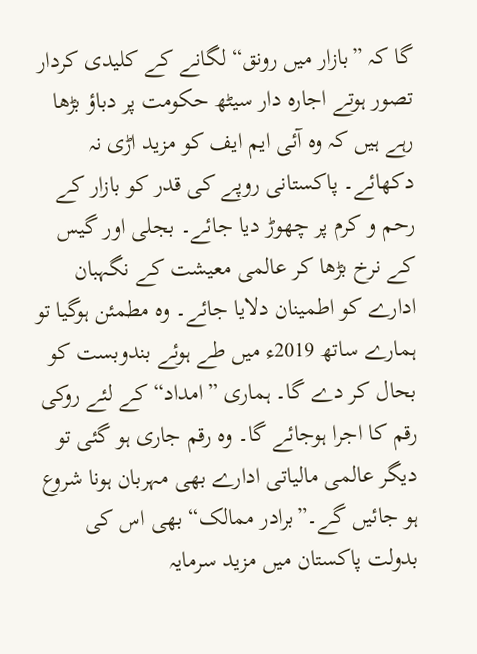گا کہ ”بازار میں رونق“ لگانے کے کلیدی کردار تصور ہوتے اجارہ دار سیٹھ حکومت پر دباؤ بڑھا رہے ہیں کہ وہ آئی ایم ایف کو مزید اڑی نہ دکھائے۔ پاکستانی روپے کی قدر کو بازار کے رحم و کرم پر چھوڑ دیا جائے۔ بجلی اور گیس کے نرخ بڑھا کر عالمی معیشت کے نگہبان ادارے کو اطمینان دلایا جائے۔ وہ مطمئن ہوگیا تو ہمارے ساتھ 2019ء میں طے ہوئے بندوبست کو بحال کر دے گا۔ ہماری ”امداد“ کے لئے روکی رقم کا اجرا ہوجائے گا۔ وہ رقم جاری ہو گئی تو دیگر عالمی مالیاتی ادارے بھی مہربان ہونا شروع ہو جائیں گے۔”برادر ممالک“ بھی اس کی بدولت پاکستان میں مزید سرمایہ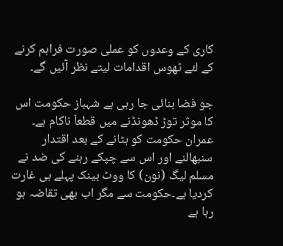کاری کے وعدوں کو عملی صورت فراہم کرنے کے لئے ٹھوس اقدامات لیتے نظر آئیں گے۔

جو فضا بنائی جا رہی ہے شہباز حکومت اس کا موثر توڑ ڈھونڈنے میں قطعاَ ناکام ہے۔ عمران حکومت کو ہٹانے کے بعد اقتدار سنبھالنے اور اس سے چپکے رہنے کی ضد نے مسلم لیگ (نون) کا ووٹ بینک پہلے ہی غارت کردیا ہے۔حکومت سے مگر اب بھی تقاضہ ہو رہا ہے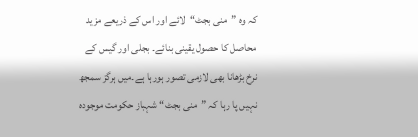کہ وہ ”منی بجٹ“لائے اور اس کے ذریعے مزید محاصل کا حصول یقینی بنائے۔ بجلی اور گیس کے نرخ بڑھانا بھی لازمی تصور ہورہا ہے۔میں ہرگز سمجھ نہیں پا رہا کہ ”منی بجٹ“ شہباز حکومت موجودہ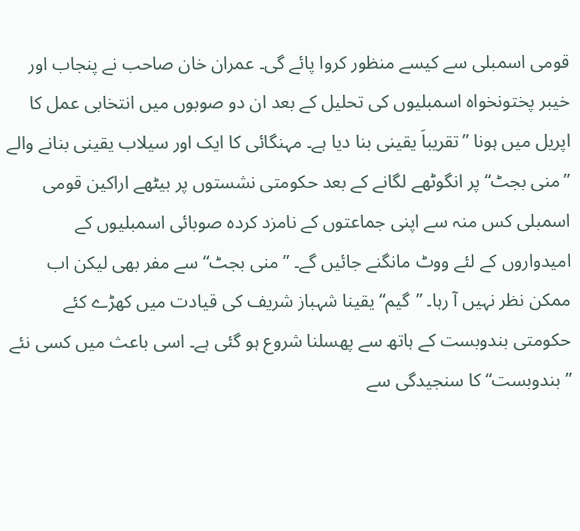قومی اسمبلی سے کیسے منظور کروا پائے گی۔ عمران خان صاحب نے پنجاب اور خیبر پختونخواہ اسمبلیوں کی تحلیل کے بعد ان دو صوبوں میں انتخابی عمل کا اپریل میں ہونا ”تقریباَ یقینی بنا دیا ہے۔ مہنگائی کا ایک اور سیلاب یقینی بنانے والے ”منی بجٹ“ پر انگوٹھے لگانے کے بعد حکومتی نشستوں پر بیٹھے اراکین قومی اسمبلی کس منہ سے اپنی جماعتوں کے نامزد کردہ صوبائی اسمبلیوں کے امیدواروں کے لئے ووٹ مانگنے جائیں گے۔ ”منی بجٹ“سے مفر بھی لیکن اب ممکن نظر نہیں آ رہا۔ ”گیم“ یقینا شہباز شریف کی قیادت میں کھڑے کئے حکومتی بندوبست کے ہاتھ سے پھسلنا شروع ہو گئی ہے۔ اسی باعث میں کسی نئے ”بندوبست“ کا سنجیدگی سے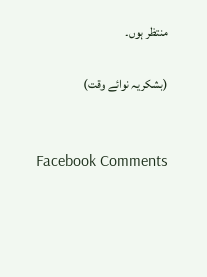منتظر ہوں۔

(بشکریہ نوائے وقت)


Facebook Comments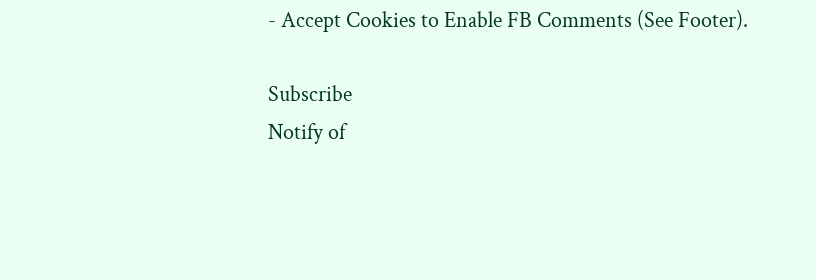- Accept Cookies to Enable FB Comments (See Footer).

Subscribe
Notify of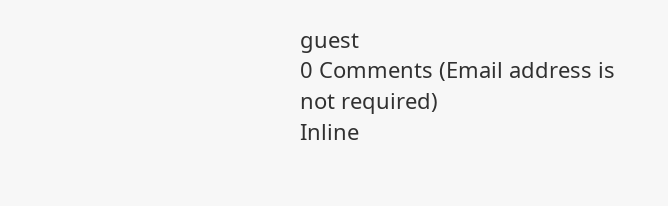guest
0 Comments (Email address is not required)
Inline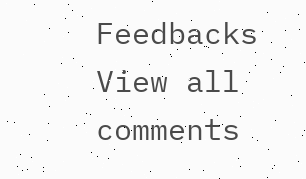Feedbacks
View all comments